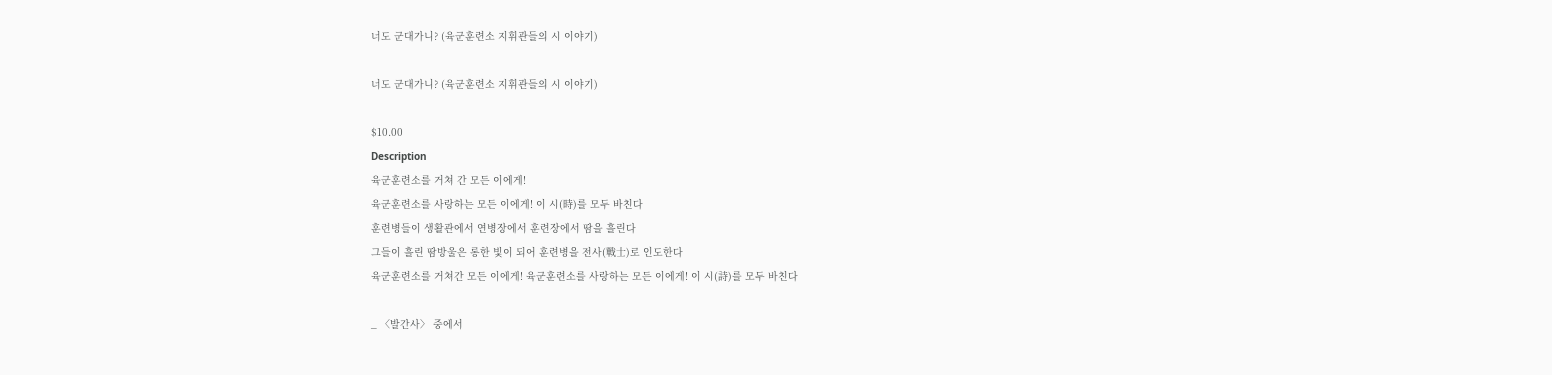너도 군대가니? (육군훈련소 지휘관들의 시 이야기)

너도 군대가니? (육군훈련소 지휘관들의 시 이야기)

$10.00
Description
육군훈련소를 거쳐 간 모든 이에게!
육군훈련소를 사랑하는 모든 이에게! 이 시(時)를 모두 바친다
훈련병들이 생활관에서 연병장에서 훈련장에서 땀을 흘린다
그들이 흘린 땀방울은 롱한 빛이 되어 훈련병을 전사(戰士)로 인도한다
육군훈련소를 거쳐간 모든 이에게! 육군훈련소를 사랑하는 모든 이에게! 이 시(詩)를 모두 바친다

_ 〈발간사〉 중에서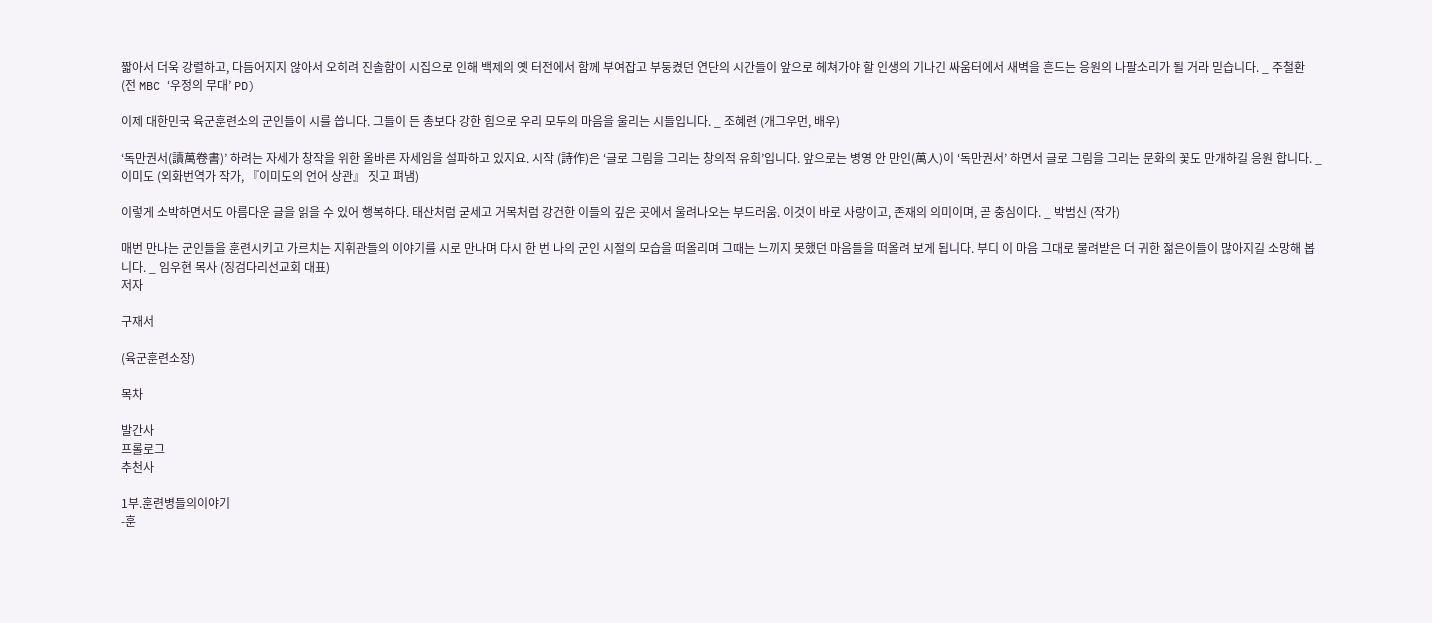짧아서 더욱 강렬하고, 다듬어지지 않아서 오히려 진솔함이 시집으로 인해 백제의 옛 터전에서 함께 부여잡고 부둥켰던 연단의 시간들이 앞으로 헤쳐가야 할 인생의 기나긴 싸움터에서 새벽을 흔드는 응원의 나팔소리가 될 거라 믿습니다. _ 주철환 (전 MBC ‘우정의 무대’ PD)

이제 대한민국 육군훈련소의 군인들이 시를 씁니다. 그들이 든 총보다 강한 힘으로 우리 모두의 마음을 울리는 시들입니다. _ 조혜련 (개그우먼, 배우)

‘독만권서(讀萬卷書)’ 하려는 자세가 창작을 위한 올바른 자세임을 설파하고 있지요. 시작 (詩作)은 ‘글로 그림을 그리는 창의적 유희’입니다. 앞으로는 병영 안 만인(萬人)이 ‘독만권서’ 하면서 글로 그림을 그리는 문화의 꽃도 만개하길 응원 합니다. _ 이미도 (외화번역가 작가, 『이미도의 언어 상관』 짓고 펴냄)

이렇게 소박하면서도 아름다운 글을 읽을 수 있어 행복하다. 태산처럼 굳세고 거목처럼 강건한 이들의 깊은 곳에서 울려나오는 부드러움. 이것이 바로 사랑이고, 존재의 의미이며, 곧 충심이다. _ 박범신 (작가)

매번 만나는 군인들을 훈련시키고 가르치는 지휘관들의 이야기를 시로 만나며 다시 한 번 나의 군인 시절의 모습을 떠올리며 그때는 느끼지 못했던 마음들을 떠올려 보게 됩니다. 부디 이 마음 그대로 물려받은 더 귀한 젊은이들이 많아지길 소망해 봅니다. _ 임우현 목사 (징검다리선교회 대표)
저자

구재서

(육군훈련소장)

목차

발간사
프롤로그
추천사

1부.훈련병들의이야기
-훈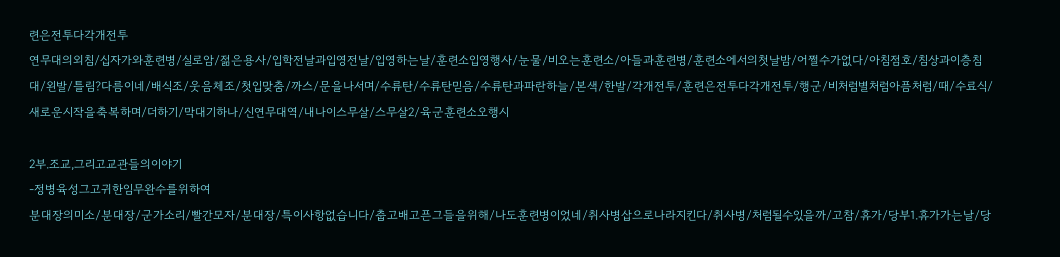련은전투다각개전투
연무대의외침/십자가와훈련병/실로암/젊은용사/입학전날과입영전날/입영하는날/훈련소입영행사/눈물/비오는훈련소/아들과훈련병/훈련소에서의첫날밤/어쩔수가없다/아침점호/침상과이층침대/왼발/틀림?다름이네/배식조/웃음체조/첫입맞춤/까스/문을나서며/수류탄/수류탄믿음/수류탄과파란하늘/본색/한발/각개전투/훈련은전투다각개전투/행군/비처럼별처럼아픔처럼/때/수료식/새로운시작을축복하며/더하기/막대기하나/신연무대역/내나이스무살/스무살2/육군훈련소오행시

2부.조교,그리고교관들의이야기
-정병육성그고귀한임무완수를위하여
분대장의미소/분대장/군가소리/빨간모자/분대장/특이사항없습니다/춥고배고픈그들을위해/나도훈련병이었네/취사병삽으로나라지킨다/취사병/처럼될수있을까/고참/휴가/당부1.휴가가는날/당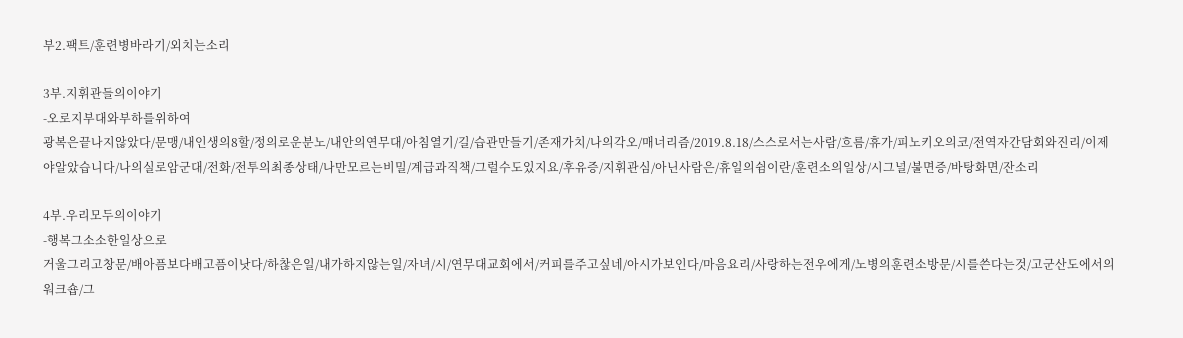부2.팩트/훈련병바라기/외치는소리

3부.지휘관들의이야기
-오로지부대와부하를위하여
광복은끝나지않았다/문맹/내인생의8할/정의로운분노/내안의연무대/아침열기/길/습관만들기/존재가치/나의각오/매너리즘/2019.8.18/스스로서는사람/흐름/휴가/피노키오의코/전역자간담회와진리/이제야알았습니다/나의실로암군대/전화/전투의최종상태/나만모르는비밀/계급과직책/그럴수도있지요/후유증/지휘관심/아닌사람은/휴일의쉼이란/훈련소의일상/시그널/불면증/바탕화면/잔소리

4부.우리모두의이야기
-행복그소소한일상으로
거울그리고창문/배아픔보다배고픔이낫다/하찮은일/내가하지않는일/자녀/시/연무대교회에서/커피를주고싶네/아시가보인다/마음요리/사랑하는전우에게/노병의훈련소방문/시를쓴다는것/고군산도에서의워크숍/그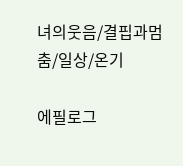녀의웃음/결핍과멈춤/일상/온기

에필로그